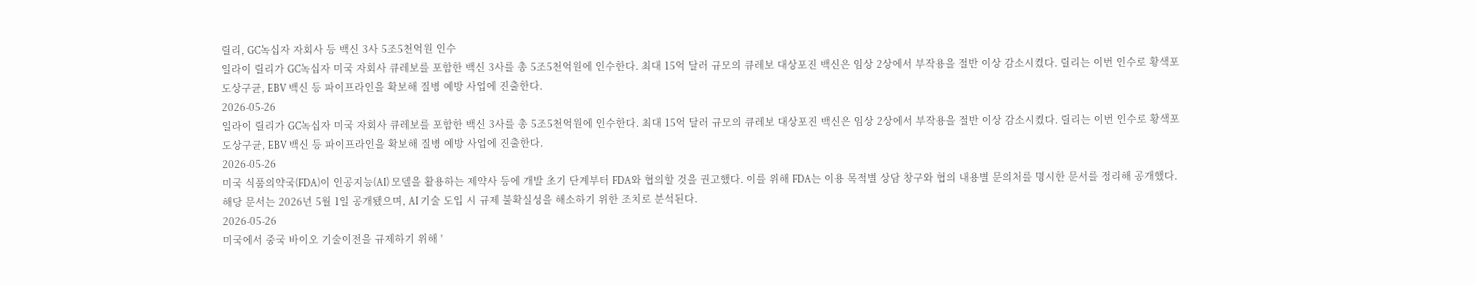릴리, GC녹십자 자회사 등 백신 3사 5조5천억원 인수
일라이 릴리가 GC녹십자 미국 자회사 큐레보를 포함한 백신 3사를 총 5조5천억원에 인수한다. 최대 15억 달러 규모의 큐레보 대상포진 백신은 임상 2상에서 부작용을 절반 이상 감소시켰다. 릴리는 이번 인수로 황색포도상구균, EBV 백신 등 파이프라인을 확보해 질병 예방 사업에 진출한다.
2026-05-26
일라이 릴리가 GC녹십자 미국 자회사 큐레보를 포함한 백신 3사를 총 5조5천억원에 인수한다. 최대 15억 달러 규모의 큐레보 대상포진 백신은 임상 2상에서 부작용을 절반 이상 감소시켰다. 릴리는 이번 인수로 황색포도상구균, EBV 백신 등 파이프라인을 확보해 질병 예방 사업에 진출한다.
2026-05-26
미국 식품의약국(FDA)이 인공지능(AI) 모델을 활용하는 제약사 등에 개발 초기 단계부터 FDA와 협의할 것을 권고했다. 이를 위해 FDA는 이용 목적별 상담 창구와 협의 내용별 문의처를 명시한 문서를 정리해 공개했다. 해당 문서는 2026년 5월 1일 공개됐으며, AI 기술 도입 시 규제 불확실성을 해소하기 위한 조치로 분석된다.
2026-05-26
미국에서 중국 바이오 기술이전을 규제하기 위해 '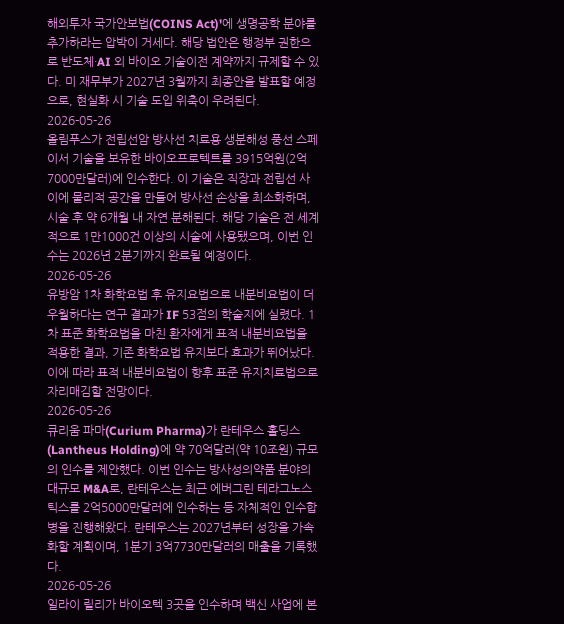해외투자 국가안보법(COINS Act)'에 생명공학 분야를 추가하라는 압박이 거세다. 해당 법안은 행정부 권한으로 반도체·AI 외 바이오 기술이전 계약까지 규제할 수 있다. 미 재무부가 2027년 3월까지 최종안을 발표할 예정으로, 현실화 시 기술 도입 위축이 우려된다.
2026-05-26
올림푸스가 전립선암 방사선 치료용 생분해성 풍선 스페이서 기술을 보유한 바이오프로텍트를 3915억원(2억7000만달러)에 인수한다. 이 기술은 직장과 전립선 사이에 물리적 공간을 만들어 방사선 손상을 최소화하며, 시술 후 약 6개월 내 자연 분해된다. 해당 기술은 전 세계적으로 1만1000건 이상의 시술에 사용됐으며, 이번 인수는 2026년 2분기까지 완료될 예정이다.
2026-05-26
유방암 1차 화학요법 후 유지요법으로 내분비요법이 더 우월하다는 연구 결과가 IF 53점의 학술지에 실렸다. 1차 표준 화학요법을 마친 환자에게 표적 내분비요법을 적용한 결과, 기존 화학요법 유지보다 효과가 뛰어났다. 이에 따라 표적 내분비요법이 향후 표준 유지치료법으로 자리매김할 전망이다.
2026-05-26
큐리움 파마(Curium Pharma)가 란테우스 홀딩스(Lantheus Holding)에 약 70억달러(약 10조원) 규모의 인수를 제안했다. 이번 인수는 방사성의약품 분야의 대규모 M&A로, 란테우스는 최근 에버그린 테라그노스틱스를 2억5000만달러에 인수하는 등 자체적인 인수합병을 진행해왔다. 란테우스는 2027년부터 성장을 가속화할 계획이며, 1분기 3억7730만달러의 매출을 기록했다.
2026-05-26
일라이 릴리가 바이오텍 3곳을 인수하며 백신 사업에 본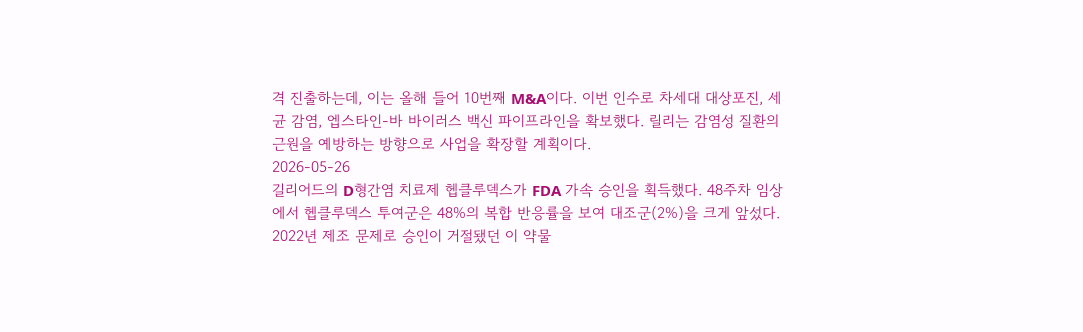격 진출하는데, 이는 올해 들어 10번째 M&A이다. 이번 인수로 차세대 대상포진, 세균 감염, 엡스타인-바 바이러스 백신 파이프라인을 확보했다. 릴리는 감염성 질환의 근원을 예방하는 방향으로 사업을 확장할 계획이다.
2026-05-26
길리어드의 D형간염 치료제 헵클루덱스가 FDA 가속 승인을 획득했다. 48주차 임상에서 헵클루덱스 투여군은 48%의 복합 반응률을 보여 대조군(2%)을 크게 앞섰다. 2022년 제조 문제로 승인이 거절됐던 이 약물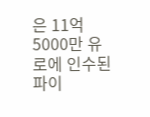은 11억5000만 유로에 인수된 파이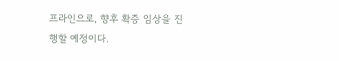프라인으로, 향후 확증 임상을 진행할 예정이다.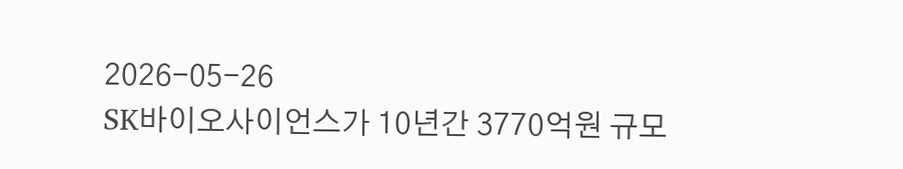2026-05-26
SK바이오사이언스가 10년간 3770억원 규모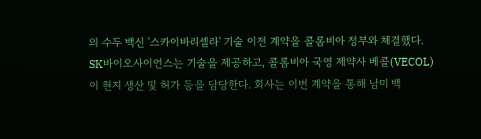의 수두 백신 '스카이바리셀라' 기술 이전 계약을 콜롬비아 정부와 체결했다. SK바이오사이언스는 기술을 제공하고, 콜롬비아 국영 제약사 베콜(VECOL)이 현지 생산 및 허가 등을 담당한다. 회사는 이번 계약을 통해 남미 백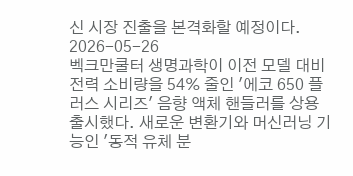신 시장 진출을 본격화할 예정이다.
2026-05-26
벡크만쿨터 생명과학이 이전 모델 대비 전력 소비량을 54% 줄인 '에코 650 플러스 시리즈' 음향 액체 핸들러를 상용 출시했다. 새로운 변환기와 머신러닝 기능인 '동적 유체 분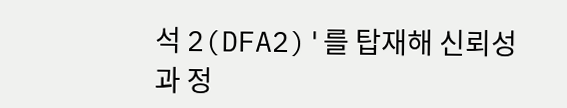석 2(DFA2)'를 탑재해 신뢰성과 정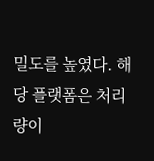밀도를 높였다. 해당 플랫폼은 처리량이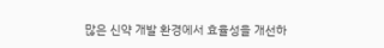많은 신약 개발 환경에서 효율성을 개선하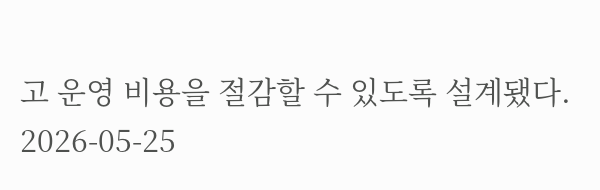고 운영 비용을 절감할 수 있도록 설계됐다.
2026-05-25